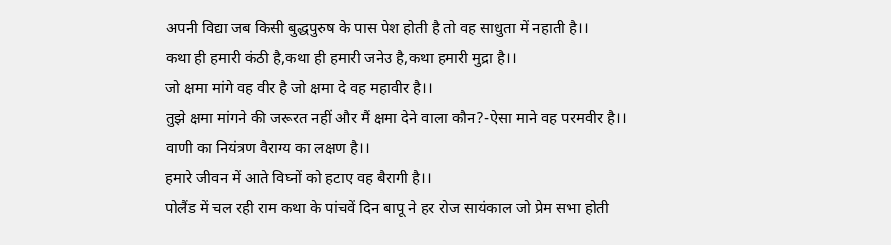अपनी विद्या जब किसी बुद्धपुरुष के पास पेश होती है तो वह साधुता में नहाती है।।
कथा ही हमारी कंठी है,कथा ही हमारी जनेउ है,कथा हमारी मुद्रा है।।
जो क्षमा मांगे वह वीर है जो क्षमा दे वह महावीर है।।
तुझे क्षमा मांगने की जरूरत नहीं और मैं क्षमा देने वाला कौन?-ऐसा माने वह परमवीर है।।
वाणी का नियंत्रण वैराग्य का लक्षण है।।
हमारे जीवन में आते विघ्नों को हटाए वह बैरागी है।।
पोलैंड में चल रही राम कथा के पांचवें दिन बापू ने हर रोज सायंकाल जो प्रेम सभा होती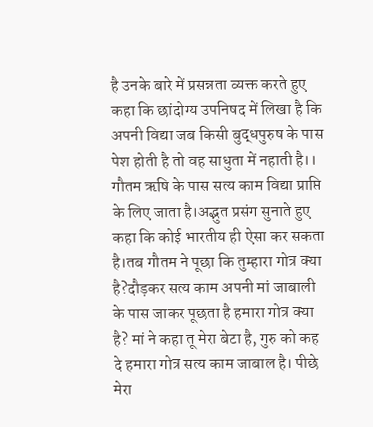है उनके बारे में प्रसन्नता व्यक्त करते हुए कहा कि छांदोग्य उपनिषद में लिखा है कि अपनी विद्या जब किसी बुद्धपुरुष के पास पेश होती है तो वह साधुता में नहाती है।।
गौतम ऋषि के पास सत्य काम विद्या प्राप्ति के लिए जाता है।अद्भुत प्रसंग सुनाते हुए कहा कि कोई भारतीय ही ऐसा कर सकता है।तब गौतम ने पूछा कि तुम्हारा गोत्र क्या है?दौड़कर सत्य काम अपनी मां जाबाली के पास जाकर पूछता है हमारा गोत्र क्या है? मां ने कहा तू मेरा बेटा है, गुरु को कह दे हमारा गोत्र सत्य काम जाबाल है। पीछे मेरा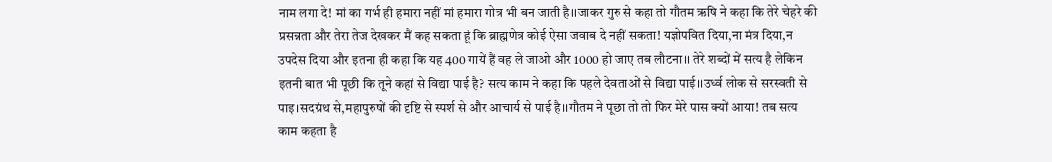नाम लगा दे! मां का गर्भ ही हमारा नहीं मां हमारा गोत्र भी बन जाती है।।जाकर गुरु से कहा तो गौतम ऋषि ने कहा कि तेरे चेहरे की प्रसन्नता और तेरा तेज देखकर मैं कह सकता हूं कि ब्राह्मणेत्र कोई ऐसा जवाब दे नहीं सकता! यज्ञोपवित दिया,ना मंत्र दिया,न उपदेस दिया और इतना ही कहा कि यह 400 गायें हैं वह ले जाओ और 1000 हो जाए तब लौटना।। तेरे शब्दों में सत्य है लेकिन इतनी बात भी पूछी कि तूने कहां से विद्या पाई है? सत्य काम ने कहा कि पहले देवताओं से विद्या पाई।।उर्ध्व लोक से सरस्वती से पाइ।सदग्रंथ से,महापुरुषों की दृष्टि से स्पर्श से और आचार्य से पाई है।।गौतम ने पूछा तो तो फिर मेरे पास क्यों आया! तब सत्य काम कहता है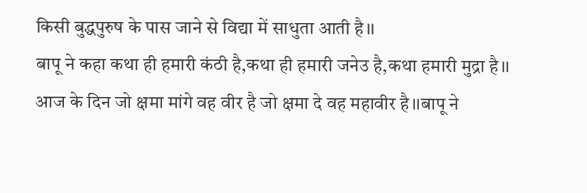किसी बुद्धपुरुष के पास जाने से विद्या में साधुता आती है।।
बापू ने कहा कथा ही हमारी कंठी है,कथा ही हमारी जनेउ है,कथा हमारी मुद्रा है।।
आज के दिन जो क्षमा मांगे वह वीर है जो क्षमा दे वह महावीर है।।बापू ने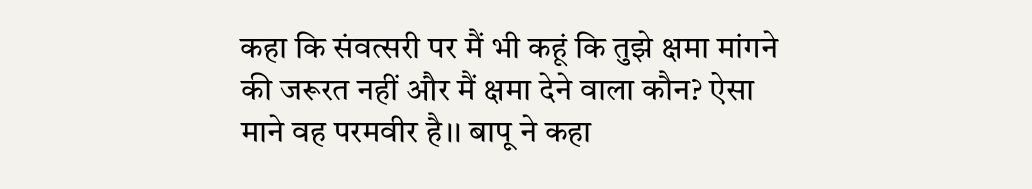कहा कि संवत्सरी पर मैं भी कहूं कि तुझे क्षमा मांगने की जरूरत नहीं और मैं क्षमा देने वाला कौन? ऐसा माने वह परमवीर है।। बापू ने कहा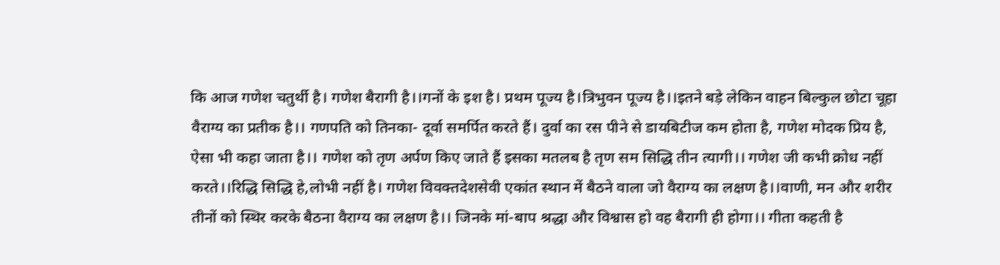कि आज गणेश चतुर्थी है। गणेश बैरागी है।।गनों के इश है। प्रथम पूज्य है।त्रिभुवन पूज्य है।।इतने बड़े लेकिन वाहन बिल्कुल छोटा चूहा वैराग्य का प्रतीक है।। गणपति को तिनका- दूर्वा समर्पित करते हैं। दुर्वा का रस पीने से डायबिटीज कम होता है, गणेश मोदक प्रिय है, ऐसा भी कहा जाता है।। गणेश को तृण अर्पण किए जाते हैं इसका मतलब है तृण सम सिद्धि तीन त्यागी।। गणेश जी कभी क्रोध नहीं करते।।रिद्धि सिद्धि हे,लोभी नहीं है। गणेश विवक्तदेशसेवी एकांत स्थान में बैठने वाला जो वैराग्य का लक्षण है।।वाणी, मन और शरीर तीनों को स्थिर करके बैठना वैराग्य का लक्षण है।। जिनके मां-बाप श्रद्धा और विश्वास हो वह बैरागी ही होगा।। गीता कहती है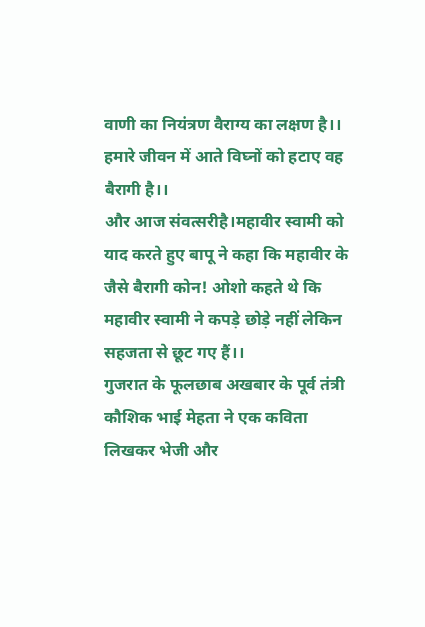वाणी का नियंत्रण वैराग्य का लक्षण है।। हमारे जीवन में आते विघ्नों को हटाए वह बैरागी है।।
और आज संवत्सरीहै।महावीर स्वामी को याद करते हुए बापू ने कहा कि महावीर के जैसे बैरागी कोन! ओशो कहते थे कि महावीर स्वामी ने कपड़े छोड़े नहीं लेकिन सहजता से छूट गए हैं।।
गुजरात के फूलछाब अखबार के पूर्व तंत्री कौशिक भाई मेहता ने एक कविता लिखकर भेजी और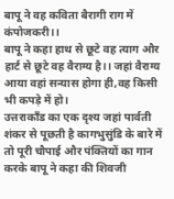बापू ने वह कविता बैरागी राग में कंपोजकरी।।
बापू ने कहा हाथ से छूटे वह त्याग और हार्ट से छूटे वह वैराग्य है।। जहां वैराग्य आया वहां सन्यास होगा ही,वह किसी भी कपड़े में हो।
उत्तराकॉंड का एक दृश्य जहां पार्वती शंकर से पूछती है कागभुसुंडि के बारे में तो पूरी चौपाई और पंक्तियों का गान करके बापू ने कहा की शिवजी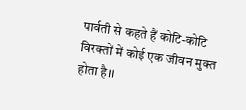पार्वती से कहते हैं कोटि-कोटि विरक्तों में कोई एक जीवन मुक्त होता है।।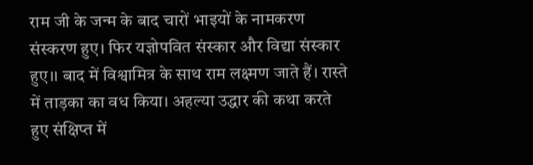राम जी के जन्म के बाद चारों भाइयों के नामकरण संस्करण हुए। फिर यज्ञोपवित संस्कार और विद्या संस्कार हुए।। बाद में विश्वामित्र के साथ राम लक्ष्मण जाते हैं। रास्ते में ताड़का का वध किया। अहल्या उद्धार की कथा करते हुए संक्षिप्त में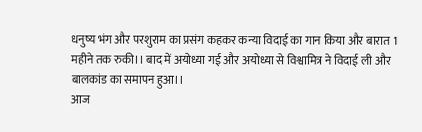धनुष्य भंग और परशुराम का प्रसंग कहकर कन्या विदाई का गान किया और बारात 1 महीने तक रुकी।। बाद में अयोध्या गई और अयोध्या से विश्वामित्र ने विदाई ली और बालकांड का समापन हुआ।।
आज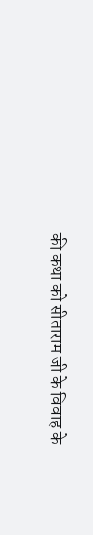की कथा को सीताराम जी के विवाह के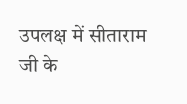उपलक्ष में सीताराम जी के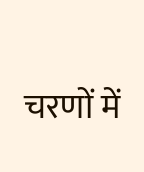चरणों में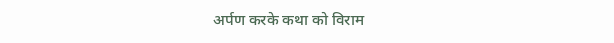अर्पण करके कथा को विराम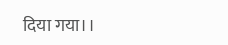दिया गया।।